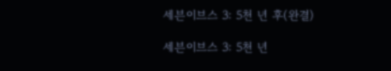세븐이브스 3: 5천 년 후(완결)

세븐이브스 3: 5천 년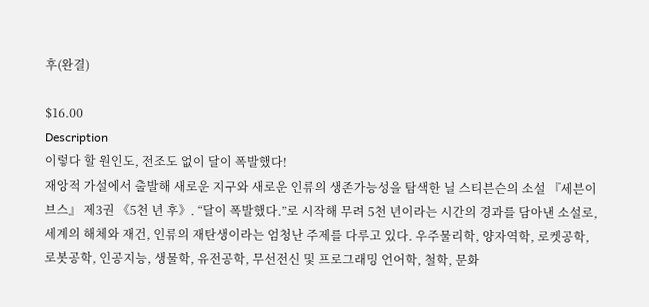후(완결)

$16.00
Description
이렇다 할 원인도, 전조도 없이 달이 폭발했다!
재앙적 가설에서 출발해 새로운 지구와 새로운 인류의 생존가능성을 탐색한 닐 스티븐슨의 소설 『세븐이브스』 제3권 《5천 년 후》. “달이 폭발했다.”로 시작해 무려 5천 년이라는 시간의 경과를 담아낸 소설로, 세계의 해체와 재건, 인류의 재탄생이라는 엄청난 주제를 다루고 있다. 우주물리학, 양자역학, 로켓공학, 로봇공학, 인공지능, 생물학, 유전공학, 무선전신 및 프로그래밍 언어학, 철학, 문화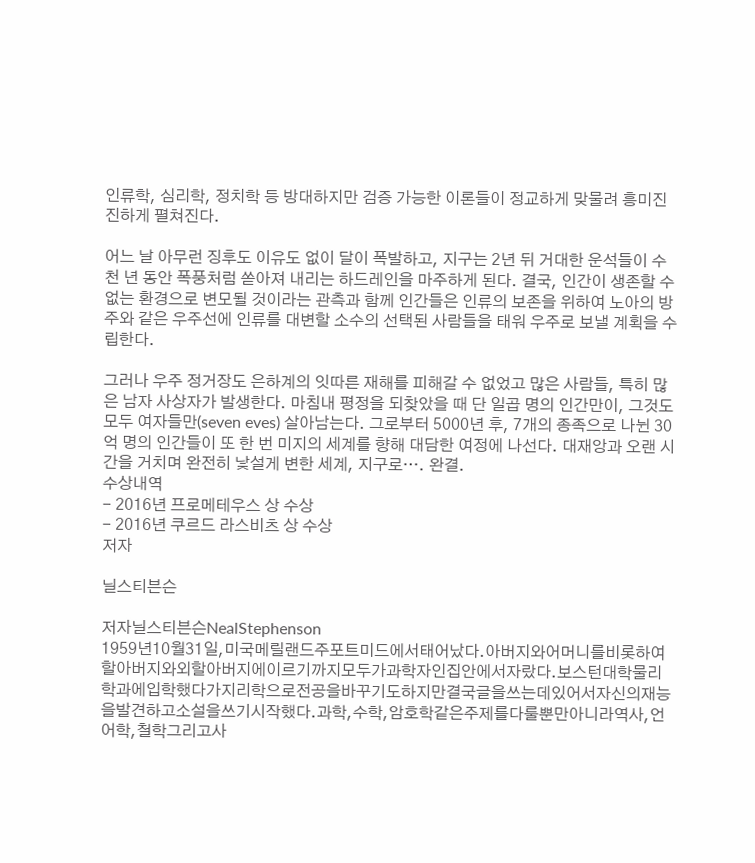인류학, 심리학, 정치학 등 방대하지만 검증 가능한 이론들이 정교하게 맞물려 흥미진진하게 펼쳐진다.

어느 날 아무런 징후도 이유도 없이 달이 폭발하고, 지구는 2년 뒤 거대한 운석들이 수천 년 동안 폭풍처럼 쏟아져 내리는 하드레인을 마주하게 된다. 결국, 인간이 생존할 수 없는 환경으로 변모될 것이라는 관측과 함께 인간들은 인류의 보존을 위하여 노아의 방주와 같은 우주선에 인류를 대변할 소수의 선택된 사람들을 태워 우주로 보낼 계획을 수립한다.

그러나 우주 정거장도 은하계의 잇따른 재해를 피해갈 수 없었고 많은 사람들, 특히 많은 남자 사상자가 발생한다. 마침내 평정을 되찾았을 때 단 일곱 명의 인간만이, 그것도 모두 여자들만(seven eves) 살아남는다. 그로부터 5000년 후, 7개의 종족으로 나뉜 30억 명의 인간들이 또 한 번 미지의 세계를 향해 대담한 여정에 나선다. 대재앙과 오랜 시간을 거치며 완전히 낯설게 변한 세계, 지구로…. 완결.
수상내역
- 2016년 프로메테우스 상 수상
- 2016년 쿠르드 라스비츠 상 수상
저자

닐스티븐슨

저자닐스티븐슨NealStephenson
1959년10월31일,미국메릴랜드주포트미드에서태어났다.아버지와어머니를비롯하여할아버지와외할아버지에이르기까지모두가과학자인집안에서자랐다.보스턴대학물리학과에입학했다가지리학으로전공을바꾸기도하지만결국글을쓰는데있어서자신의재능을발견하고소설을쓰기시작했다.과학,수학,암호학같은주제를다룰뿐만아니라역사,언어학,철학그리고사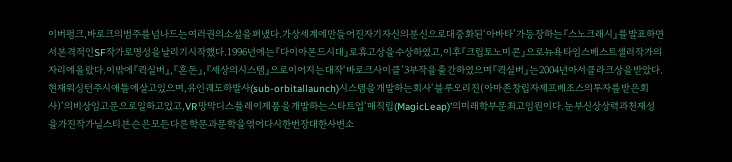이버펑크,바로크의범주를넘나드는여러권의소설을펴냈다.가상세계에만들어진자기자신의분신으로대중화된‘아바타’가등장하는『스노크래시』를발표하면서본격적인SF작가로명성을날리기시작했다.1996년에는『다이아몬드시대』로휴고상을수상하였고,이후『크립토노미콘』으로뉴욕타임스베스트셀러작가의자리에올랐다.이밖에『퀵실버』,『혼돈』,『세상의시스템』으로이어지는대작‘바로크사이클’3부작을출간하였으며『퀵실버』는2004년아서클라크상을받았다.
현재워싱턴주시애틀에살고있으며,유인궤도하발사(sub-orbitallaunch)시스템을개발하는회사‘블루오리진(아마존창립자제프베조스의투자를받은회사)’의비상임고문으로일하고있고,VR망막디스플레이제품을개발하는스타트업‘매직립(MagicLeap)’의미래학부문최고임원이다.눈부신상상력과천재성을가진작가닐스티븐슨은모든다른학문과문학을엮어다시한번장대한사변소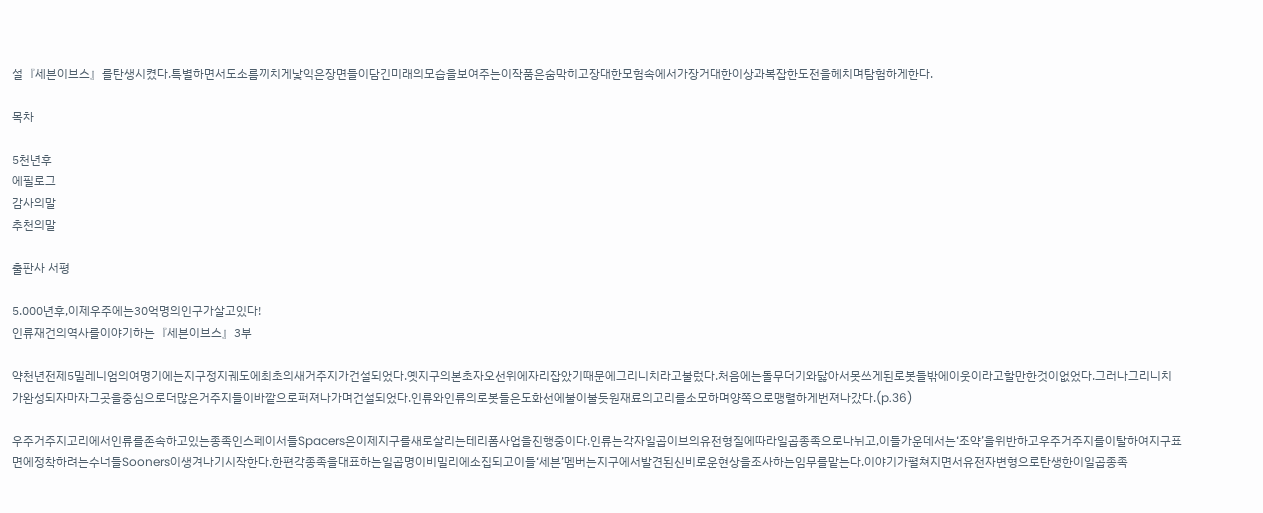설『세븐이브스』를탄생시켰다.특별하면서도소름끼치게낯익은장면들이담긴미래의모습을보여주는이작품은숨막히고장대한모험속에서가장거대한이상과복잡한도전을헤치며탐험하게한다.

목차

5천년후
에필로그
감사의말
추천의말

출판사 서평

5.000년후,이제우주에는30억명의인구가살고있다!
인류재건의역사를이야기하는『세븐이브스』3부

약천년전제5밀레니엄의여명기에는지구정지궤도에최초의새거주지가건설되었다.옛지구의본초자오선위에자리잡았기때문에그리니치라고불렀다.처음에는돌무더기와닳아서못쓰게된로봇들밖에이웃이라고할만한것이없었다.그러나그리니치가완성되자마자그곳을중심으로더많은거주지들이바깥으로퍼져나가며건설되었다.인류와인류의로봇들은도화선에불이불듯원재료의고리를소모하며양쪽으로맹렬하게번져나갔다.(p.36)

우주거주지고리에서인류를존속하고있는종족인스페이서들Spacers은이제지구를새로살리는테리폼사업을진행중이다.인류는각자일곱이브의유전형질에따라일곱종족으로나뉘고,이들가운데서는‘조약’을위반하고우주거주지를이탈하여지구표면에정착하려는수너들Sooners이생겨나기시작한다.한편각종족을대표하는일곱명이비밀리에소집되고이들‘세븐’멤버는지구에서발견된신비로운현상을조사하는임무를맡는다.이야기가펼쳐지면서유전자변형으로탄생한이일곱종족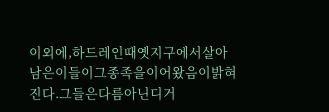이외에,하드레인때옛지구에서살아남은이들이그종족을이어왔음이밝혀진다.그들은다름아닌디거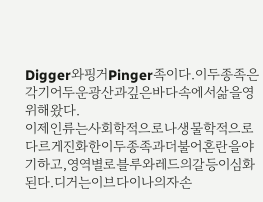Digger와핑거Pinger족이다.이두종족은각기어두운광산과깊은바다속에서삶을영위해왔다.
이제인류는사회학적으로나생물학적으로다르게진화한이두종족과더불어혼란을야기하고,영역별로블루와레드의갈등이심화된다.디거는이브다이나의자손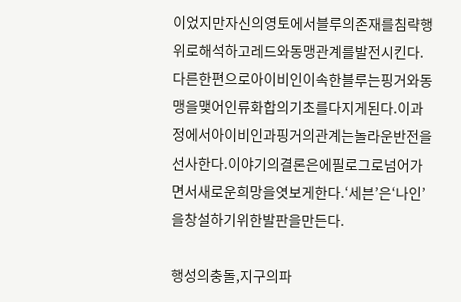이었지만자신의영토에서블루의존재를침략행위로해석하고레드와동맹관계를발전시킨다.다른한편으로아이비인이속한블루는핑거와동맹을맺어인류화합의기초를다지게된다.이과정에서아이비인과핑거의관계는놀라운반전을선사한다.이야기의결론은에필로그로넘어가면서새로운희망을엿보게한다.‘세븐’은‘나인’을창설하기위한발판을만든다.

행성의충돌,지구의파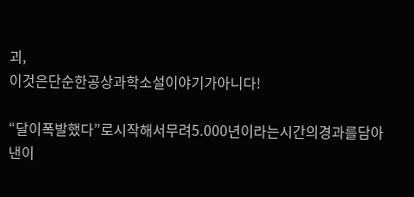괴,
이것은단순한공상과학소설이야기가아니다!

“달이폭발했다”로시작해서무려5.000년이라는시간의경과를담아낸이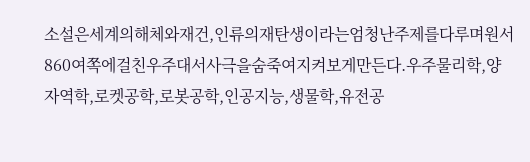소설은세계의해체와재건,인류의재탄생이라는엄청난주제를다루며원서860여쪽에걸친우주대서사극을숨죽여지켜보게만든다.우주물리학,양자역학,로켓공학,로봇공학,인공지능,생물학,유전공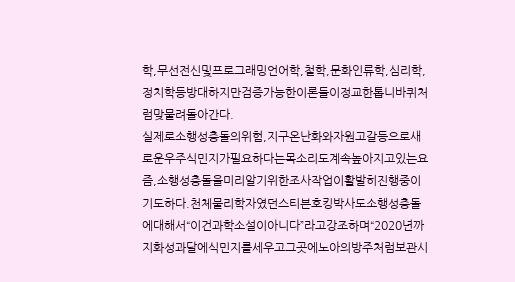학,무선전신및프로그래밍언어학,철학,문화인류학,심리학,정치학등방대하지만검증가능한이론들이정교한톱니바퀴처럼맞물려돌아간다.
실제로소행성충돌의위험,지구온난화와자원고갈등으로새로운우주식민지가필요하다는목소리도계속높아지고있는요즘,소행성충돌을미리알기위한조사작업이활발히진행중이기도하다.천체물리학자였던스티븐호킹박사도소행성충돌에대해서“이건과학소설이아니다”라고강조하며“2020년까지화성과달에식민지를세우고그곳에노아의방주처럼보관시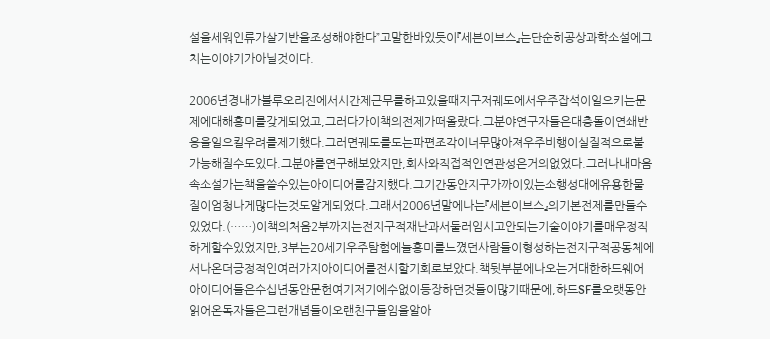설을세워인류가살기반을조성해야한다”고말한바있듯이『세븐이브스』는단순히공상과학소설에그치는이야기가아닐것이다.

2006년경내가블루오리진에서시간제근무를하고있을때지구저궤도에서우주잡석이일으키는문제에대해흥미를갖게되었고,그러다가이책의전제가떠올랐다.그분야연구자들은대충돌이연쇄반응을일으킬우려를제기했다.그러면궤도를도는파편조각이너무많아져우주비행이실질적으로불가능해질수도있다.그분야를연구해보았지만,회사와직접적인연관성은거의없었다.그러나내마음속소설가는책을쓸수있는아이디어를감지했다.그기간동안지구가까이있는소행성대에유용한물질이엄청나게많다는것도알게되었다.그래서2006년말에나는『세븐이브스』의기본전제를만들수있었다.(……)이책의처음2부까지는전지구적재난과서둘러임시고안되는기술이야기를매우정직하게할수있었지만,3부는20세기우주탐험에늘흥미를느꼈던사람들이형성하는전지구적공동체에서나온더긍정적인여러가지아이디어를전시할기회로보았다.책뒷부분에나오는거대한하드웨어아이디어들은수십년동안문헌여기저기에수없이등장하던것들이많기때문에,하드SF를오랫동안읽어온독자들은그런개념들이오랜친구들임을알아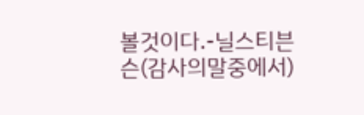볼것이다.-닐스티븐슨(감사의말중에서)